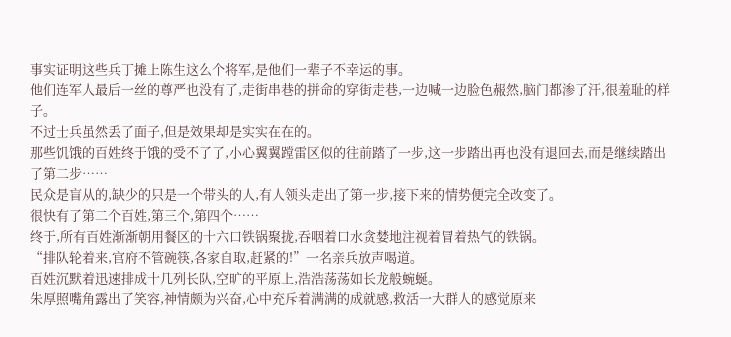事实证明这些兵丁摊上陈生这么个将军,是他们一辈子不幸运的事。
他们连军人最后一丝的尊严也没有了,走街串巷的拼命的穿街走巷,一边喊一边脸色赧然,脑门都渗了汗,很羞耻的样子。
不过士兵虽然丢了面子,但是效果却是实实在在的。
那些饥饿的百姓终于饿的受不了了,小心翼翼蹚雷区似的往前踏了一步,这一步踏出再也没有退回去,而是继续踏出了第二步……
民众是盲从的,缺少的只是一个带头的人,有人领头走出了第一步,接下来的情势便完全改变了。
很快有了第二个百姓,第三个,第四个……
终于,所有百姓渐渐朝用餐区的十六口铁锅聚拢,吞咽着口水贪婪地注视着冒着热气的铁锅。
“排队轮着来,官府不管碗筷,各家自取,赶紧的!”一名亲兵放声喝道。
百姓沉默着迅速排成十几列长队,空旷的平原上,浩浩荡荡如长龙般蜿蜒。
朱厚照嘴角露出了笑容,神情颇为兴奋,心中充斥着满满的成就感,救活一大群人的感觉原来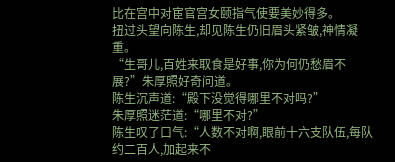比在宫中对宦官宫女颐指气使要美妙得多。
扭过头望向陈生,却见陈生仍旧眉头紧皱,神情凝重。
“生哥儿,百姓来取食是好事,你为何仍愁眉不展?”朱厚照好奇问道。
陈生沉声道:“殿下没觉得哪里不对吗?”
朱厚照迷茫道:“哪里不对?”
陈生叹了口气:“人数不对啊,眼前十六支队伍,每队约二百人,加起来不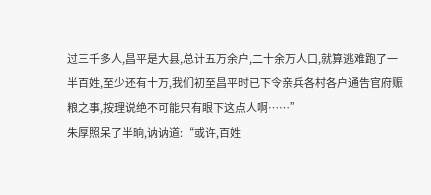过三千多人,昌平是大县,总计五万余户,二十余万人口,就算逃难跑了一半百姓,至少还有十万,我们初至昌平时已下令亲兵各村各户通告官府赈粮之事,按理说绝不可能只有眼下这点人啊……”
朱厚照呆了半晌,讷讷道:“或许,百姓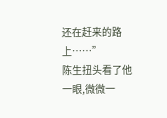还在赶来的路上……”
陈生扭头看了他一眼,微微一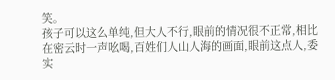笑。
孩子可以这么单纯,但大人不行,眼前的情况很不正常,相比在密云时一声吆喝,百姓们人山人海的画面,眼前这点人,委实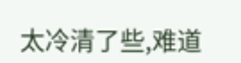太冷清了些,难道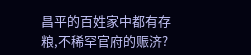昌平的百姓家中都有存粮,不稀罕官府的赈济?